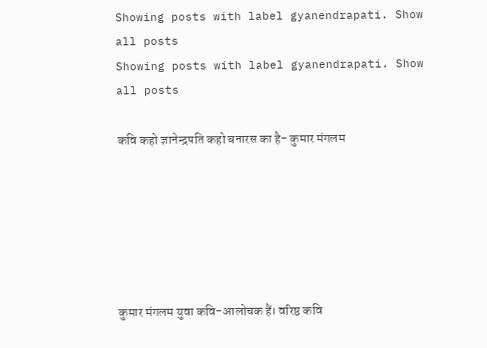Showing posts with label gyanendrapati. Show all posts
Showing posts with label gyanendrapati. Show all posts

कवि कहो ज्ञानेन्द्रपति कहो बनारस का है- कुमार मंगलम






कुमार मंगलम युवा कवि-आलोचक हैं। वरिष्ठ कवि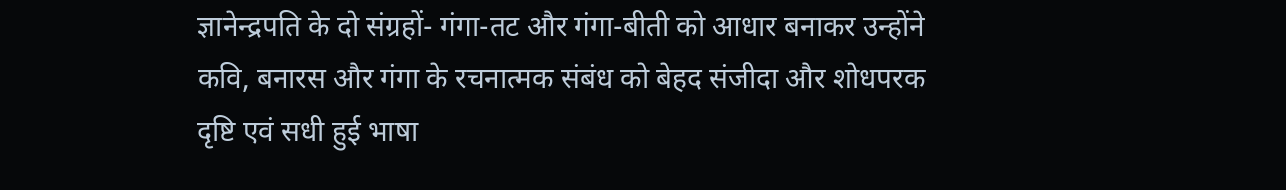ज्ञानेन्द्रपति के दो संग्रहों- गंगा-तट और गंगा-बीती को आधार बनाकर उन्होंने कवि, बनारस और गंगा के रचनात्मक संबंध को बेहद संजीदा और शोधपरक दृष्टि एवं सधी हुई भाषा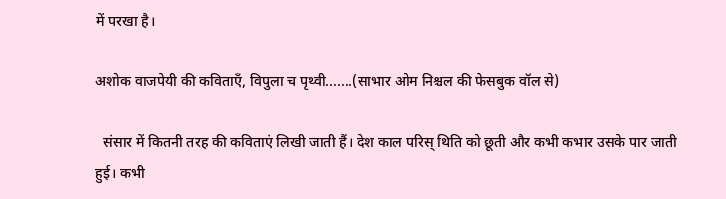में परखा है।

अशोक वाजपेयी की कविताएँ, विपुला च पृथ्‍वी.......(साभार ओम निश्चल की फेसबुक वॉल से)

  संसार में कितनी तरह की कविताएं लिखी जाती हैं। देश काल परिस् थिति को छूती और कभी कभार उसके पार जाती हुई। कभी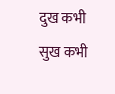दुख कभी सुख कभी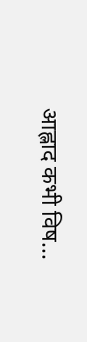आह्लाद कभी विष...